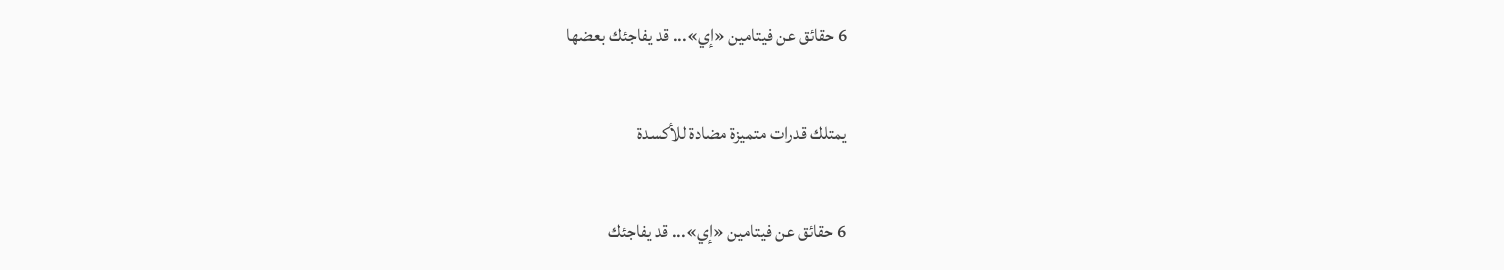6 حقائق عن فيتامين «إي»... قد يفاجئك بعضها

يمتلك قدرات متميزة مضادة للأكسدة

6 حقائق عن فيتامين «إي»... قد يفاجئك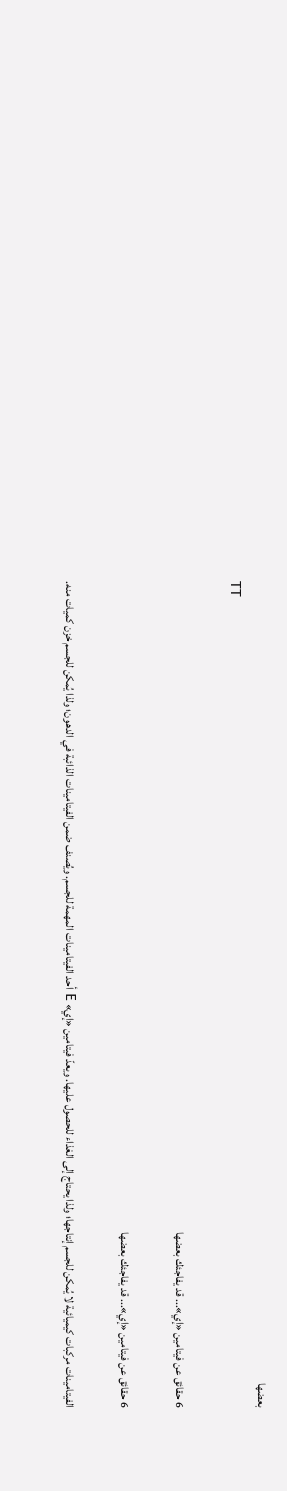بعضها
TT

6 حقائق عن فيتامين «إي»... قد يفاجئك بعضها

6 حقائق عن فيتامين «إي»... قد يفاجئك بعضها

الفيتامينات مركبات كيميائية لا يُمكن للجسم إنتاجها؛ ولذا يحتاج إلى الغذاء للحصول عليها. ويعدّ فيتامين «إي» E أحد الفيتامينات المهمة للجسم. ويُصنف ضمن الفيتامينات الذائبة في الدهون؛ ولذا يُمكن للجسم خزن كميات منه.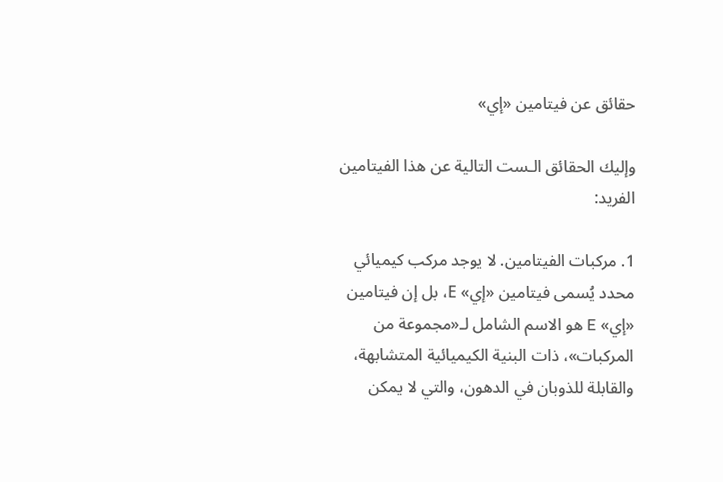حقائق عن فيتامين «إي»

وإليك الحقائق الـست التالية عن هذا الفيتامين الفريد:

1. مركبات الفيتامين. لا يوجد مركب كيميائي محدد يُسمى فيتامين «إي» E، بل إن فيتامين «إي» E هو الاسم الشامل لـ«مجموعة من المركبات»، ذات البنية الكيميائية المتشابهة، والقابلة للذوبان في الدهون، والتي لا يمكن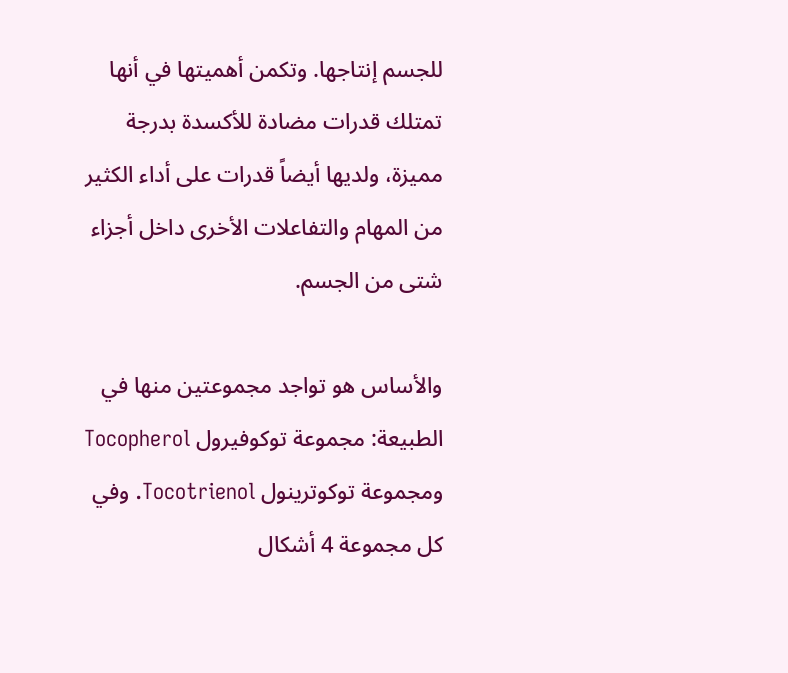للجسم إنتاجها. وتكمن أهميتها في أنها تمتلك قدرات مضادة للأكسدة بدرجة مميزة، ولديها أيضاً قدرات على أداء الكثير من المهام والتفاعلات الأخرى داخل أجزاء شتى من الجسم.

والأساس هو تواجد مجموعتين منها في الطبيعة: مجموعة توكوفيرول Tocopherol ومجموعة توكوترينول Tocotrienol. وفي كل مجموعة 4 أشكال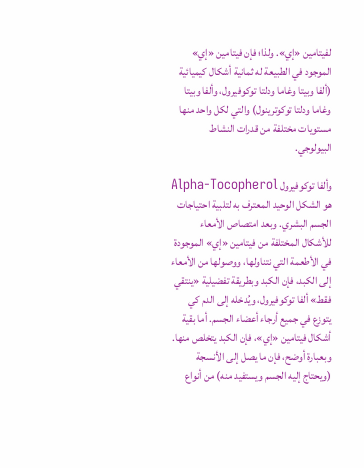لفيتامين «إي». ولذا؛ فإن فيتامين «إي» الموجود في الطبيعة له ثمانية أشكال كيميائية (ألفا وبيتا وغاما ودلتا توكوفيرول، وألفا وبيتا وغاما ودلتا توكوترينول) والتي لكل واحد منها مستويات مختلفة من قدرات النشاط البيولوجي.

وألفا توكوفيرول Alpha-Tocopherol هو الشكل الوحيد المعترف به لتلبية احتياجات الجسم البشري. وبعد امتصاص الأمعاء للأشكال المختلفة من فيتامين «إي» الموجودة في الأطعمة التي نتناولها، ووصولها من الأمعاء إلى الكبد، فإن الكبد وبطريقة تفضيلية «ينتقي فقط» ألفا توكوفيرول، ويُدخله إلى الدم كي يتوزع في جميع أرجاء أعضاء الجسم. أما بقية أشكال فيتامين «إي»، فإن الكبد يتخلص منها. وبعبارة أوضح، فإن ما يصل إلى الأنسجة (ويحتاج إليه الجسم ويستفيد منه) من أنواع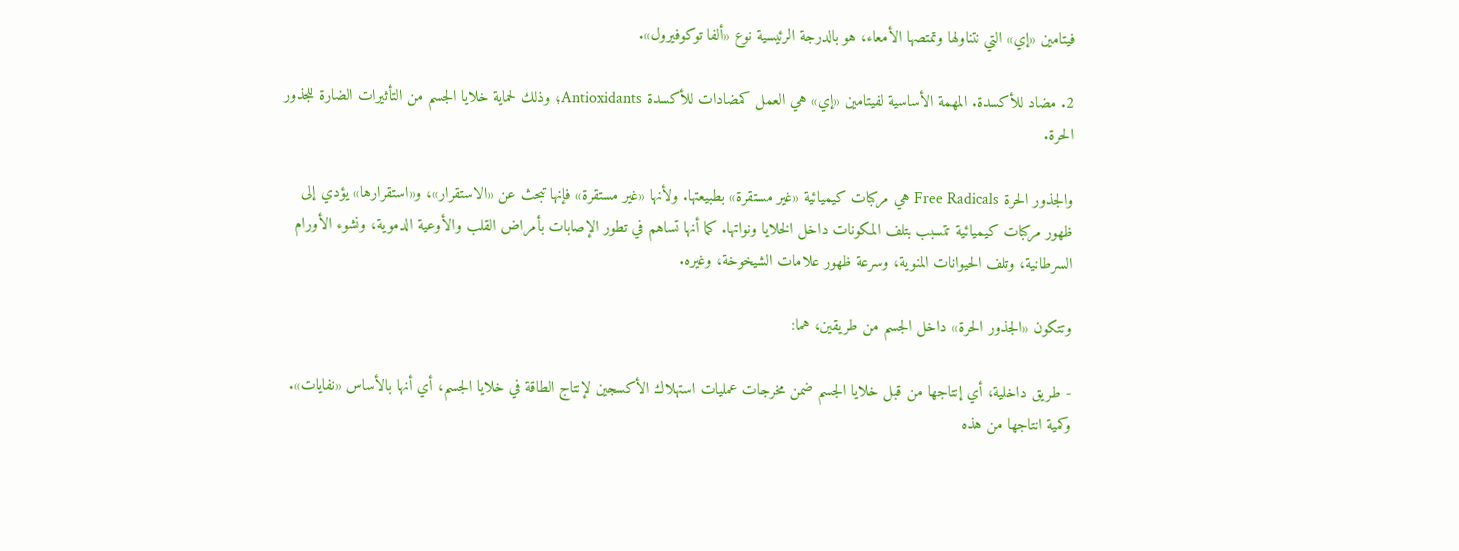فيتامين «إي» التي نتناولها وتمتصها الأمعاء، هو بالدرجة الرئيسية نوع «ألفا توكوفيرول».

2. مضاد للأكسدة. المهمة الأساسية لفيتامين «إي» هي العمل كمضادات للأكسدة Antioxidants؛ وذلك لحماية خلايا الجسم من التأثيرات الضارة للجذور الحرة.

والجذور الحرة Free Radicals هي مركبات كيميائية «غير مستقرة» بطبيعتها. ولأنها «غير مستقرة» فإنها تبحث عن «الاستقرار»، و«استقرارها» يؤدي إلى ظهور مركبات كيميائية تتسبب بتلف المكونات داخل الخلايا ونواتها. كما أنها تساهم في تطور الإصابات بأمراض القلب والأوعية الدموية، ونشوء الأورام السرطانية، وتلف الحيوانات المنوية، وسرعة ظهور علامات الشيخوخة، وغيره.

وتتكون «الجذور الحرة» داخل الجسم من طريقين، هما:

- طريق داخلية، أي إنتاجها من قبل خلايا الجسم ضمن مخرجات عمليات استهلاك الأكسجين لإنتاج الطاقة في خلايا الجسم، أي أنها بالأساس «نفايات». وكمية انتاجها من هذه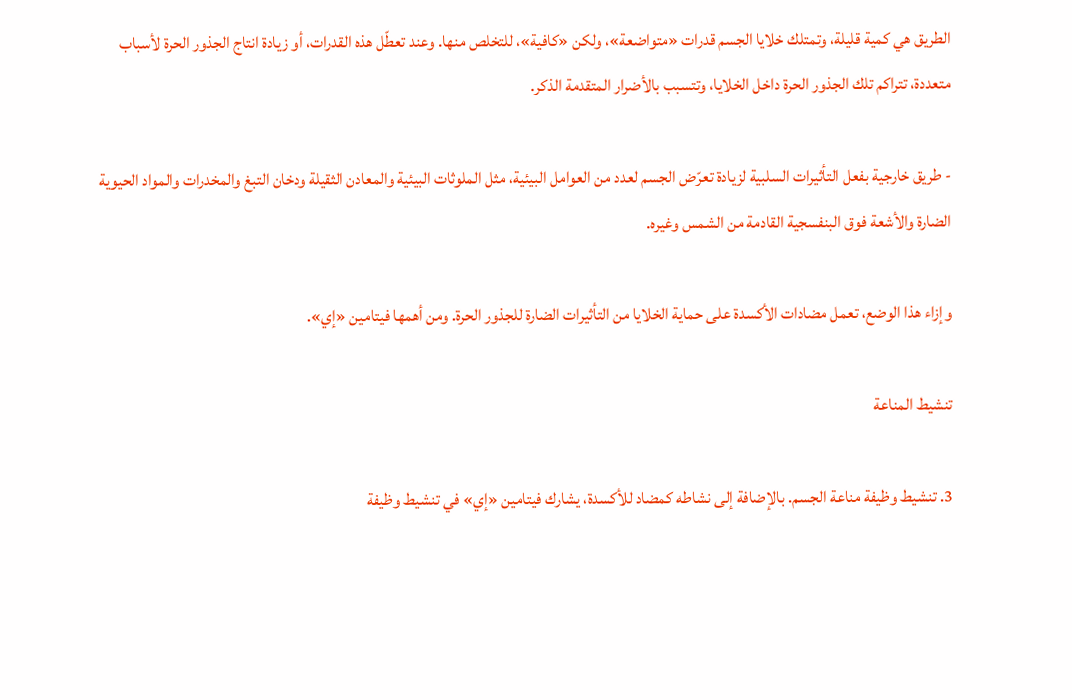الطريق هي كمية قليلة، وتمتلك خلايا الجسم قدرات «متواضعة»، ولكن «كافية»، للتخلص منها. وعند تعطّل هذه القدرات، أو زيادة انتاج الجذور الحرة لأسباب متعددة، تتراكم تلك الجذور الحرة داخل الخلايا، وتتسبب بالأضرار المتقدمة الذكر.

- طريق خارجية بفعل التأثيرات السلبية لزيادة تعرّض الجسم لعدد من العوامل البيئية، مثل الملوثات البيئية والمعادن الثقيلة ودخان التبغ والمخدرات والمواد الحيوية الضارة والأشعة فوق البنفسجية القادمة من الشمس وغيره.

وإزاء هذا الوضع، تعمل مضادات الأكسدة على حماية الخلايا من التأثيرات الضارة للجذور الحرة. ومن أهمها فيتامين «إي».

تنشيط المناعة

3. تنشيط وظيفة مناعة الجسم. بالإضافة إلى نشاطه كمضاد للأكسدة، يشارك فيتامين «إي» في تنشيط وظيفة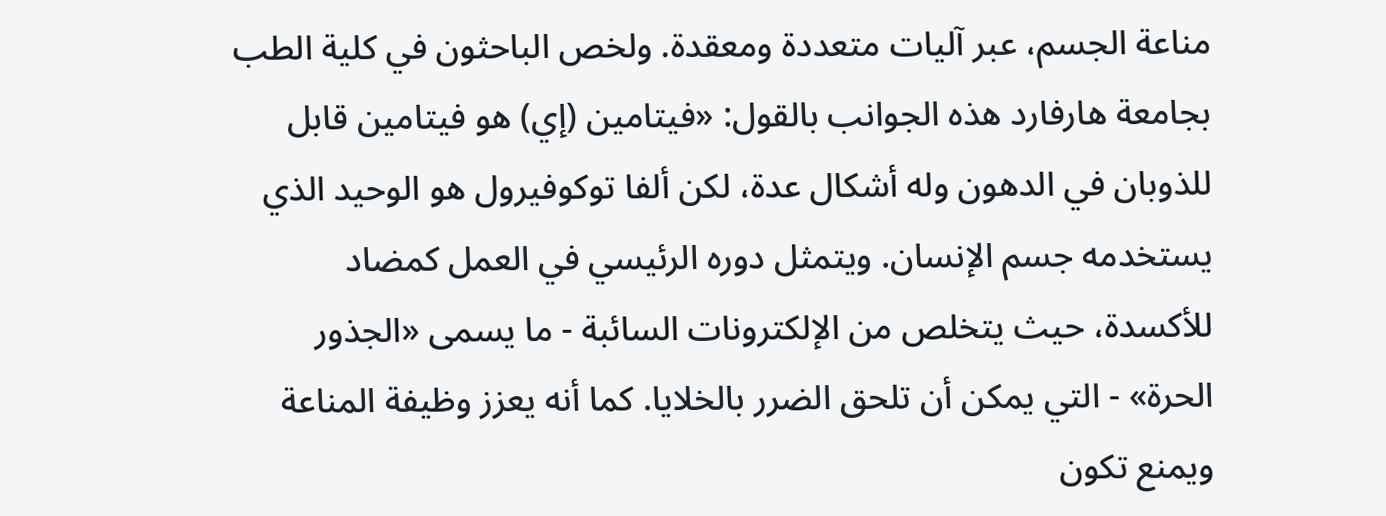مناعة الجسم، عبر آليات متعددة ومعقدة. ولخص الباحثون في كلية الطب بجامعة هارفارد هذه الجوانب بالقول: «فيتامين (إي) هو فيتامين قابل للذوبان في الدهون وله أشكال عدة، لكن ألفا توكوفيرول هو الوحيد الذي يستخدمه جسم الإنسان. ويتمثل دوره الرئيسي في العمل كمضاد للأكسدة، حيث يتخلص من الإلكترونات السائبة - ما يسمى «الجذور الحرة» - التي يمكن أن تلحق الضرر بالخلايا. كما أنه يعزز وظيفة المناعة ويمنع تكون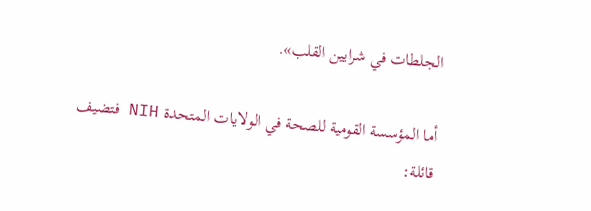الجلطات في شرايين القلب».

أما المؤسسة القومية للصحة في الولايات المتحدة NIH فتضيف قائلة: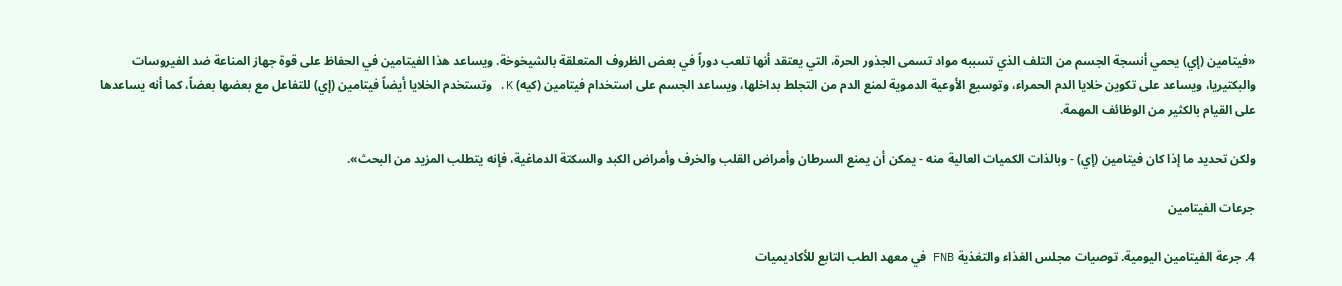«فيتامين (إي) يحمي أنسجة الجسم من التلف الذي تسببه مواد تسمى الجذور الحرة، التي يعتقد أنها تلعب دوراً في بعض الظروف المتعلقة بالشيخوخة. ويساعد هذا الفيتامين في الحفاظ على قوة جهاز المناعة ضد الفيروسات والبكتيريا، ويساعد على تكوين خلايا الدم الحمراء، وتوسيع الأوعية الدموية لمنع الدم من التجلط بداخلها، ويساعد الجسم على استخدام فيتامين (كيه) K. وتستخدم الخلايا أيضاً فيتامين (إي) للتفاعل مع بعضها بعضاً، كما أنه يساعدها على القيام بالكثير من الوظائف المهمة.

ولكن تحديد ما إذا كان فيتامين (إي) - وبالذات الكميات العالية منه - يمكن أن يمنع السرطان وأمراض القلب والخرف وأمراض الكبد والسكتة الدماغية، فإنه يتطلب المزيد من البحث».

جرعات الفيتامين

4. جرعة الفيتامين اليومية. توصيات مجلس الغذاء والتغذية FNB في معهد الطب التابع للأكاديميات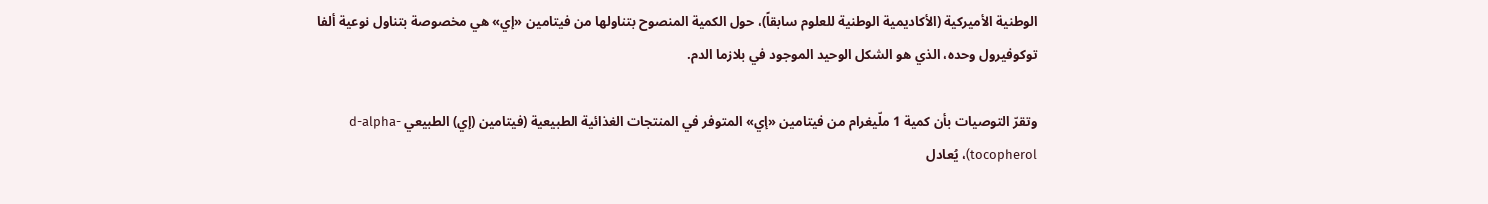الوطنية الأميركية (الأكاديمية الوطنية للعلوم سابقاً)، حول الكمية المنصوح بتناولها من فيتامين «إي» هي مخصوصة بتناول نوعية ألفا توكوفيرول وحده، الذي هو الشكل الوحيد الموجود في بلازما الدم.

وتقرّ التوصيات بأن كمية 1 ملّيغرام من فيتامين «إي» المتوفر في المنتجات الغذائية الطبيعية (فيتامين (إي) الطبيعي d-alpha-tocopherol)، يُعادل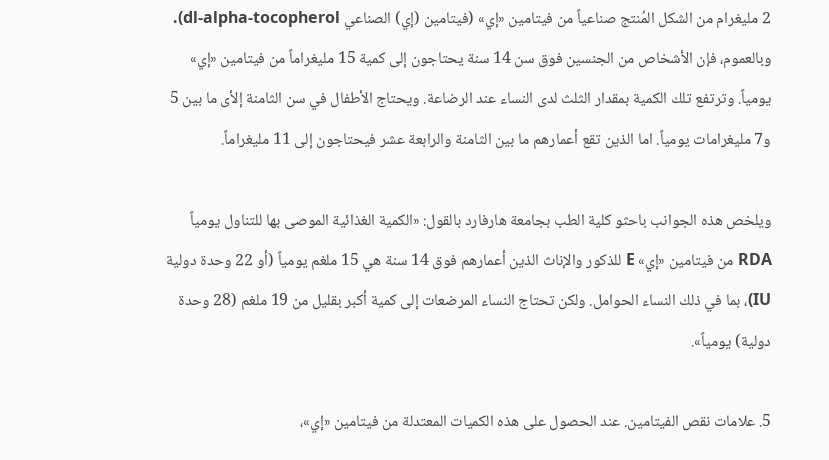2 مليغرام من الشكل المُنتج صناعياً من فيتامين «إي» (فيتامين (إي) الصناعي dl-alpha-tocopherol). وبالعموم، فإن الأشخاص من الجنسين فوق سن 14 سنة يحتاجون إلى كمية 15 مليغراماً من فيتامين «إي» يومياً. وترتفع تلك الكمية بمقدار الثلث لدى النساء عند الرضاعة. ويحتاج الأطفال في سن الثامنة إلأى ما بين 5 و7 مليغرامات يومياً. اما الذين تقع أعمارهم ما بين الثامنة والرابعة عشر فيحتاجون إلى 11 مليغراماً.

ويلخص هذه الجوانب باحثو كلية الطب بجامعة هارفارد بالقول: «الكمية الغذائية الموصى بها للتناول يومياً RDA من فيتامين «إي» E للذكور والإناث الذين أعمارهم فوق 14 سنة هي 15 ملغم يومياً (أو 22 وحدة دولية IU)، بما في ذلك النساء الحوامل. ولكن تحتاج النساء المرضعات إلى كمية أكبر بقليل من 19 ملغم (28 وحدة دولية) يومياً».

5. علامات نقص الفيتامين. عند الحصول على هذه الكميات المعتدلة من فيتامين «إي»،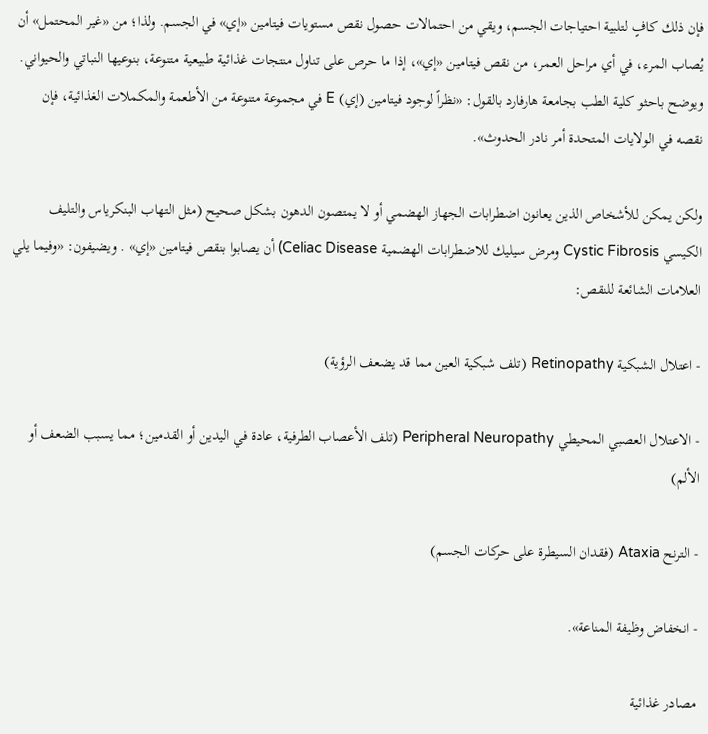فإن ذلك كافٍ لتلبية احتياجات الجسم، ويقي من احتمالات حصول نقص مستويات فيتامين «إي» في الجسم. ولذا؛ من «غير المحتمل» أن يُصاب المرء، في أي مراحل العمر، من نقص فيتامين «إي»، إذا ما حرص على تناول منتجات غذائية طبيعية متنوعة، بنوعيها النباتي والحيواني. ويوضح باحثو كلية الطب بجامعة هارفارد بالقول: «نظراً لوجود فيتامين (إي) E في مجموعة متنوعة من الأطعمة والمكملات الغذائية، فإن نقصه في الولايات المتحدة أمر نادر الحدوث».

ولكن يمكن للأشخاص الذين يعانون اضطرابات الجهاز الهضمي أو لا يمتصون الدهون بشكل صحيح (مثل التهاب البنكرياس والتليف الكيسي Cystic Fibrosis ومرض سيليك للاضطرابات الهضمية Celiac Disease) أن يصابوا بنقص فيتامين «إي» . ويضيفون: «وفيما يلي العلامات الشائعة للنقص:

- اعتلال الشبكية Retinopathy (تلف شبكية العين مما قد يضعف الرؤية)

- الاعتلال العصبي المحيطي Peripheral Neuropathy (تلف الأعصاب الطرفية، عادة في اليدين أو القدمين؛ مما يسبب الضعف أو الألم)

- الترنح Ataxia (فقدان السيطرة على حركات الجسم)

- انخفاض وظيفة المناعة».

مصادر غذائية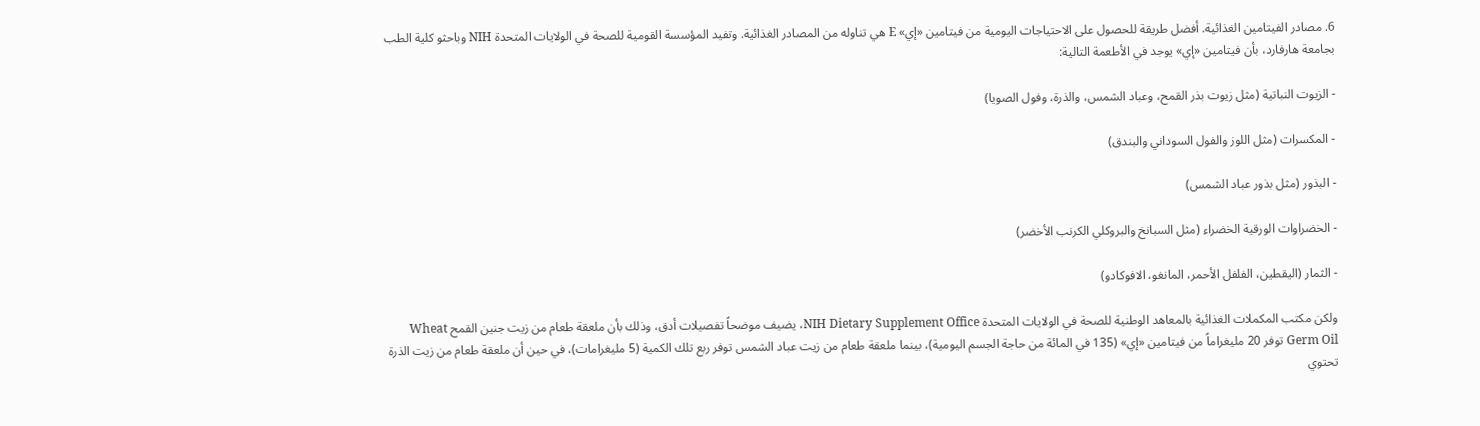6. مصادر الفيتامين الغذائية. أفضل طريقة للحصول على الاحتياجات اليومية من فيتامين «إي» E هي تناوله من المصادر الغذائية. وتفيد المؤسسة القومية للصحة في الولايات المتحدة NIH وباحثو كلية الطب بجامعة هارفارد، بأن فيتامين «إي» يوجد في الأطعمة التالية:

- الزيوت النباتية (مثل زيوت بذر القمح، وعباد الشمس، والذرة، وفول الصويا)

- المكسرات (مثل اللوز والفول السوداني والبندق)

- البذور (مثل بذور عباد الشمس)

- الخضراوات الورقية الخضراء (مثل السبانخ والبروكلي الكرنب الأخضر)

- الثمار (اليقطين، الفلفل الأحمر، المانغو، الافوكادو)

ولكن مكتب المكملات الغذائية بالمعاهد الوطنية للصحة في الولايات المتحدة NIH Dietary Supplement Office، يضيف موضحاً تفصيلات أدق، وذلك بأن ملعقة طعام من زيت جنين القمح Wheat Germ Oil توفر 20 مليغراماً من فيتامين «إي» (135 في المائة من حاجة الجسم اليومية)، بينما ملعقة طعام من زيت عباد الشمس توفر ربع تلك الكمية (5 مليغرامات)، في حين أن ملعقة طعام من زيت الذرة تحتوي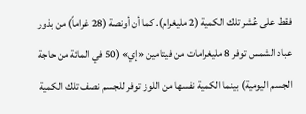فقط على عُشر تلك الكمية (2 مليغرام). كما أن أونصة (28 غراماً) من بذور عباد الشمس توفر 8 مليغرامات من فيتامين «إي» (50 في المائة من حاجة الجسم اليومية) بينما الكمية نفسها من اللوز توفر للجسم نصف تلك الكمية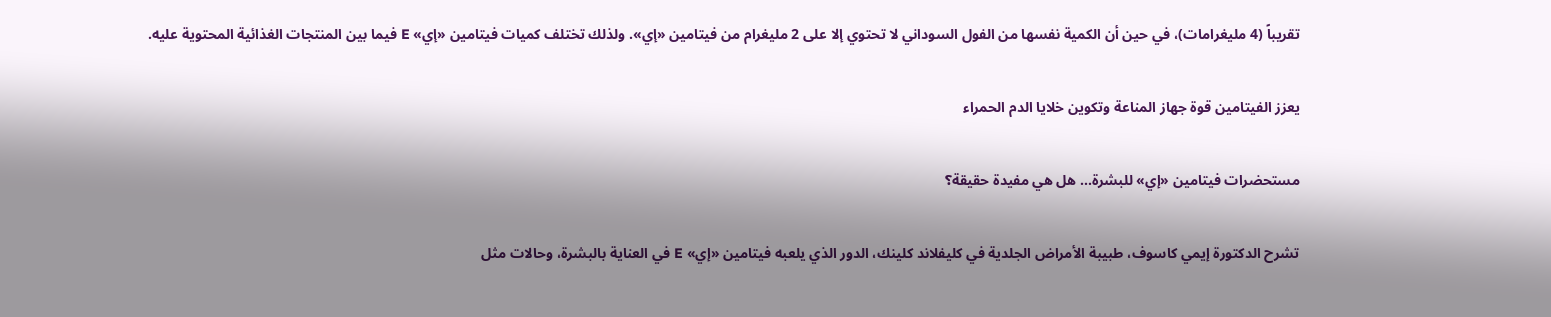تقريباً (4 مليغرامات)، في حين أن الكمية نفسها من الفول السوداني لا تحتوي إلا على 2 مليغرام من فيتامين «إي». ولذلك تختلف كميات فيتامين «إي» E فيما بين المنتجات الغذائية المحتوية عليه.

يعزز الفيتامين قوة جهاز المناعة وتكوين خلايا الدم الحمراء

مستحضرات فيتامين «إي» للبشرة... هل هي مفيدة حقيقة؟

تشرح الدكتورة إيمي كاسوف، طبيبة الأمراض الجلدية في كليفلاند كلينك، الدور الذي يلعبه فيتامين «إي» E في العناية بالبشرة، وحالات مثل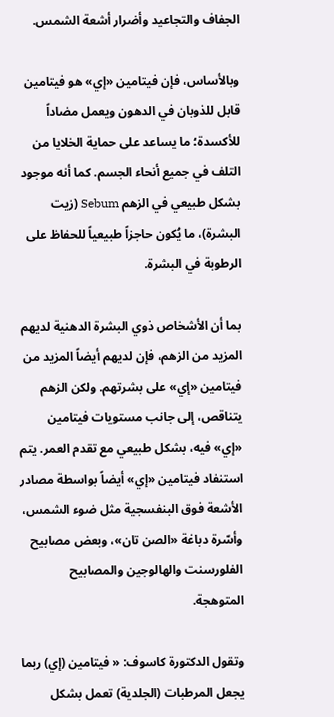الجفاف والتجاعيد وأضرار أشعة الشمس.

وبالأساس، فإن فيتامين «إي» هو فيتامين قابل للذوبان في الدهون ويعمل مضاداً للأكسدة؛ ما يساعد على حماية الخلايا من التلف في جميع أنحاء الجسم. كما أنه موجود بشكل طبيعي في الزهم Sebum (زيت البشرة)، ما يُكون حاجزاً طبيعياً للحفاظ على الرطوبة في البشرة.

بما أن الأشخاص ذوي البشرة الدهنية لديهم المزيد من الزهم، فإن لديهم أيضاً المزيد من فيتامين «إي» على بشرتهم. ولكن الزهم يتناقص، إلى جانب مستويات فيتامين «إي» فيه، بشكل طبيعي مع تقدم العمر. يتم استنفاد فيتامين «إي» أيضاً بواسطة مصادر الأشعة فوق البنفسجية مثل ضوء الشمس، وأسّرة دباغة «الصن تان»، وبعض مصابيح الفلورسنت والهالوجين والمصابيح المتوهجة.

وتقول الدكتورة كاسوف: « فيتامين (إي) ربما يجعل المرطبات (الجلدية) تعمل بشكل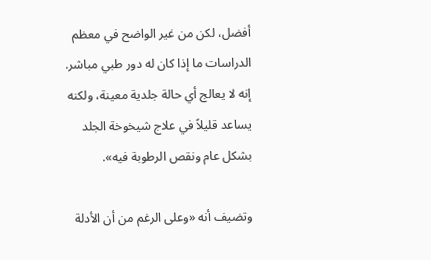أفضل، لكن من غير الواضح في معظم الدراسات ما إذا كان له دور طبي مباشر. إنه لا يعالج أي حالة جلدية معينة، ولكنه يساعد قليلاً في علاج شيخوخة الجلد بشكل عام ونقص الرطوبة فيه».

وتضيف أنه «وعلى الرغم من أن الأدلة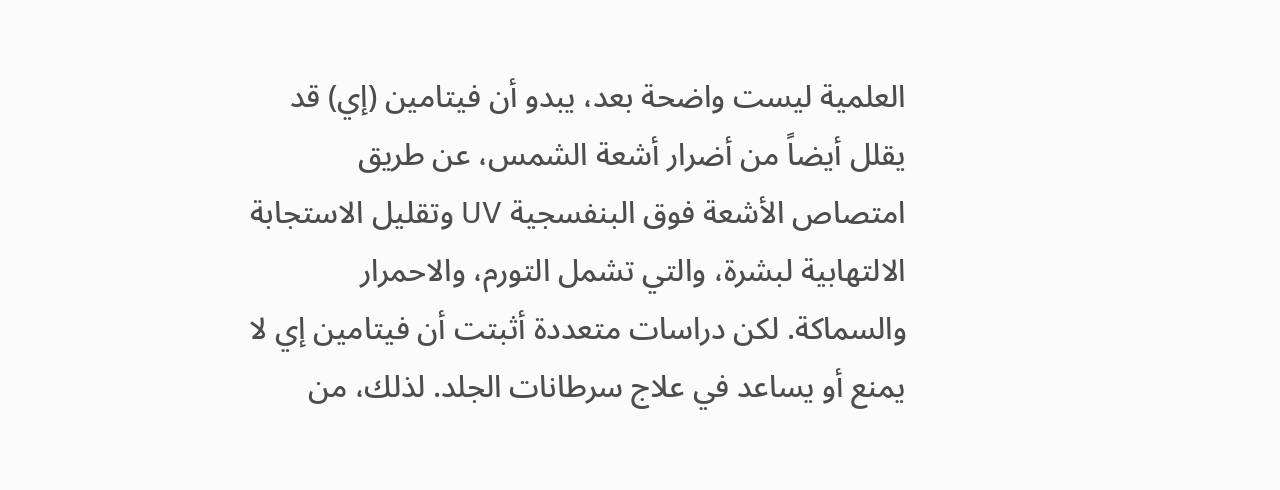العلمية ليست واضحة بعد، يبدو أن فيتامين (إي) قد يقلل أيضاً من أضرار أشعة الشمس، عن طريق امتصاص الأشعة فوق البنفسجية UV وتقليل الاستجابة الالتهابية لبشرة، والتي تشمل التورم، والاحمرار والسماكة. لكن دراسات متعددة أثبتت أن فيتامين إي لا يمنع أو يساعد في علاج سرطانات الجلد. لذلك، من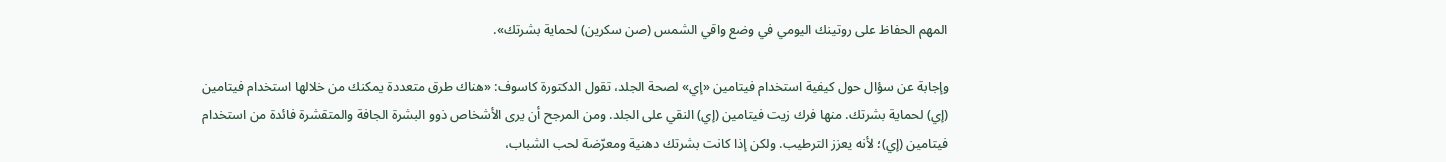المهم الحفاظ على روتينك اليومي في وضع واقي الشمس (صن سكرين) لحماية بشرتك».

وإجابة عن سؤال حول كيفية استخدام فيتامين «إي» لصحة الجلد، تقول الدكتورة كاسوف: «هناك طرق متعددة يمكنك من خلالها استخدام فيتامين (إي) لحماية بشرتك. منها فرك زيت فيتامين (إي) النقي على الجلد. ومن المرجح أن يرى الأشخاص ذوو البشرة الجافة والمتقشرة فائدة من استخدام فيتامين (إي)؛ لأنه يعزز الترطيب. ولكن إذا كانت بشرتك دهنية ومعرّضة لحب الشباب،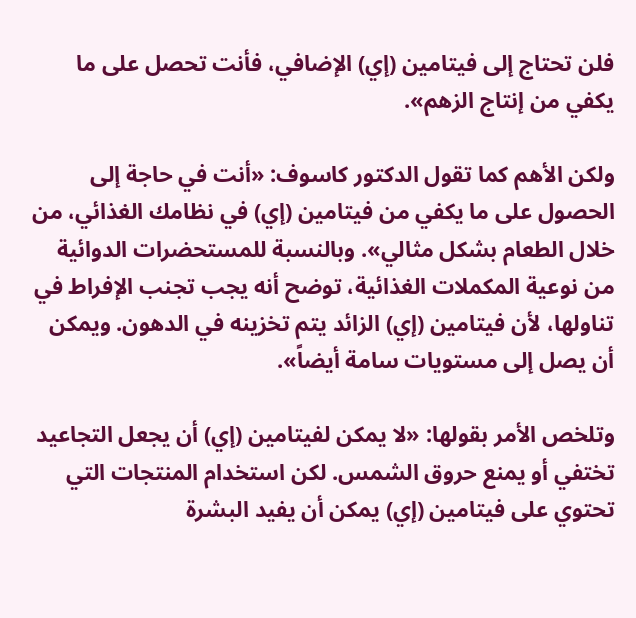فلن تحتاج إلى فيتامين (إي) الإضافي، فأنت تحصل على ما يكفي من إنتاج الزهم».

ولكن الأهم كما تقول الدكتور كاسوف: «أنت في حاجة إلى الحصول على ما يكفي من فيتامين (إي) في نظامك الغذائي، من خلال الطعام بشكل مثالي». وبالنسبة للمستحضرات الدوائية من نوعية المكملات الغذائية، توضح أنه يجب تجنب الإفراط في تناولها، لأن فيتامين (إي) الزائد يتم تخزينه في الدهون. ويمكن أن يصل إلى مستويات سامة أيضاً».

وتلخص الأمر بقولها: «لا يمكن لفيتامين (إي) أن يجعل التجاعيد تختفي أو يمنع حروق الشمس. لكن استخدام المنتجات التي تحتوي على فيتامين (إي) يمكن أن يفيد البشرة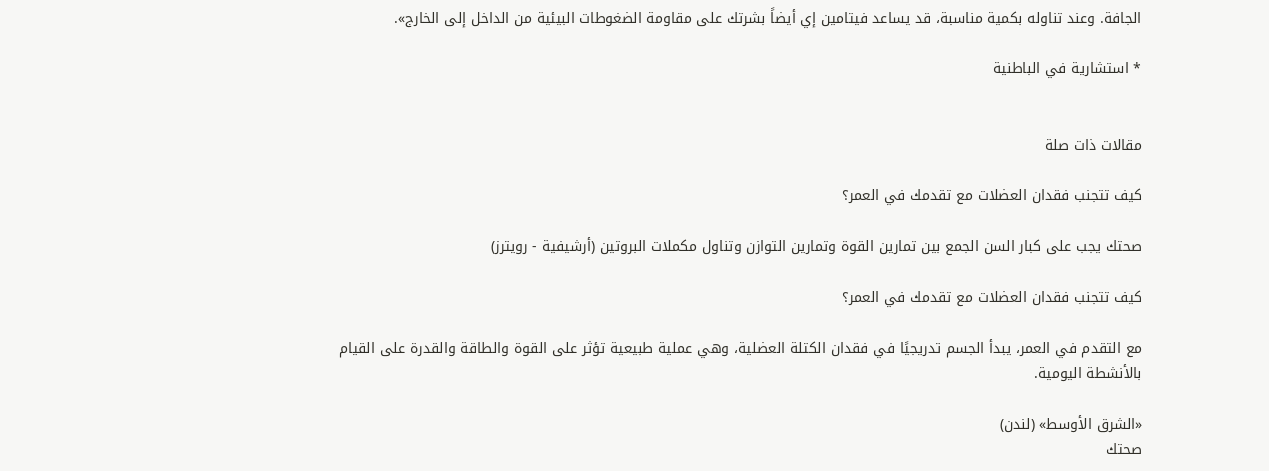الجافة. وعند تناوله بكمية مناسبة، قد يساعد فيتامين إي أيضاً بشرتك على مقاومة الضغوطات البيئية من الداخل إلى الخارج».

* استشارية في الباطنية


مقالات ذات صلة

كيف تتجنب فقدان العضلات مع تقدمك في العمر؟

صحتك يجب على كبار السن الجمع بين تمارين القوة وتمارين التوازن وتناول مكملات البروتين (أرشيفية - رويترز)

كيف تتجنب فقدان العضلات مع تقدمك في العمر؟

مع التقدم في العمر، يبدأ الجسم تدريجيًا في فقدان الكتلة العضلية، وهي عملية طبيعية تؤثر على القوة والطاقة والقدرة على القيام بالأنشطة اليومية.

«الشرق الأوسط» (لندن)
صحتك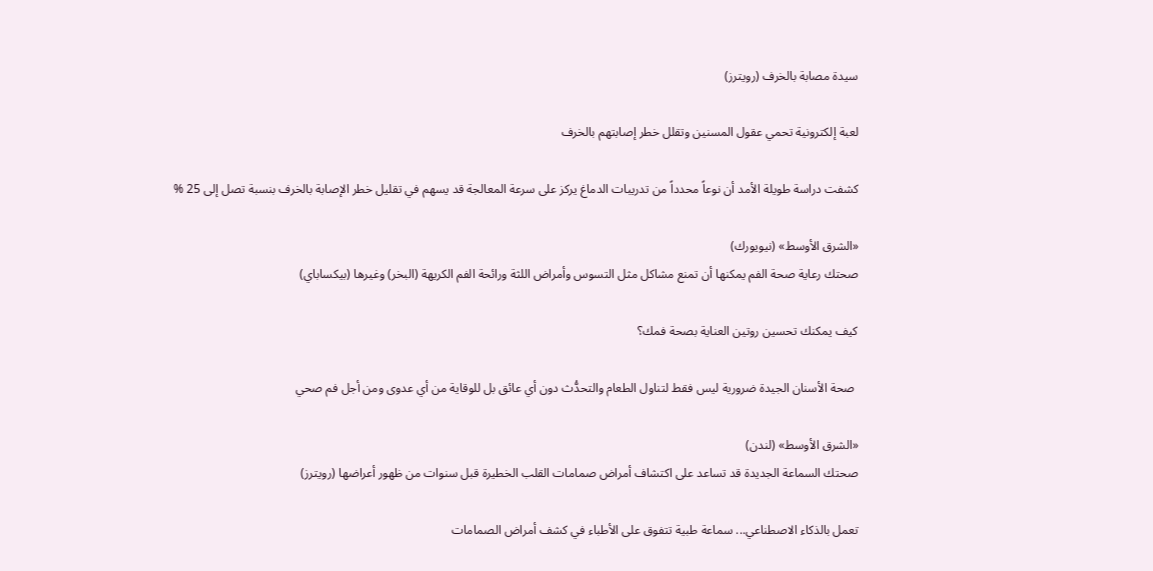سيدة مصابة بالخرف (رويترز)

لعبة إلكترونية تحمي عقول المسنين وتقلل خطر إصابتهم بالخرف

كشفت دراسة طويلة الأمد أن نوعاً محدداً من تدريبات الدماغ يركز على سرعة المعالجة قد يسهم في تقليل خطر الإصابة بالخرف بنسبة تصل إلى 25 %

«الشرق الأوسط» (نيويورك)
صحتك رعاية صحة الفم يمكنها أن تمنع مشاكل مثل التسوس وأمراض اللثة ورائحة الفم الكريهة (البخر) وغيرها (بيكساباي)

كيف يمكنك تحسين روتين العناية بصحة فمك؟

 صحة الأسنان الجيدة ضرورية ليس فقط لتناول الطعام والتحدُّث دون أي عائق بل للوقاية من أي عدوى ومن أجل فم صحي

«الشرق الأوسط» (لندن)
صحتك السماعة الجديدة قد تساعد على اكتشاف أمراض صمامات القلب الخطيرة قبل سنوات من ظهور أعراضها (رويترز)

تعمل بالذكاء الاصطناعي... سماعة طبية تتفوق على الأطباء في كشف أمراض الصمامات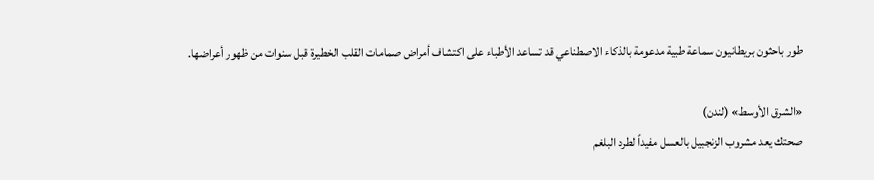طور باحثون بريطانيون سماعة طبية مدعومة بالذكاء الاصطناعي قد تساعد الأطباء على اكتشاف أمراض صمامات القلب الخطيرة قبل سنوات من ظهور أعراضها.

«الشرق الأوسط» (لندن)
صحتك يعد مشروب الزنجبيل بالعسل مفيداً لطرد البلغم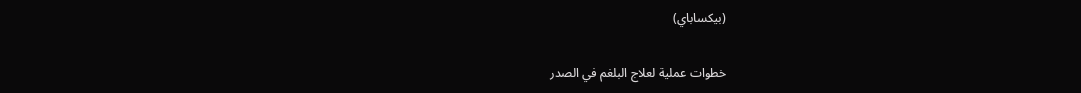(بيكساباي)

خطوات عملية لعلاج البلغم في الصدر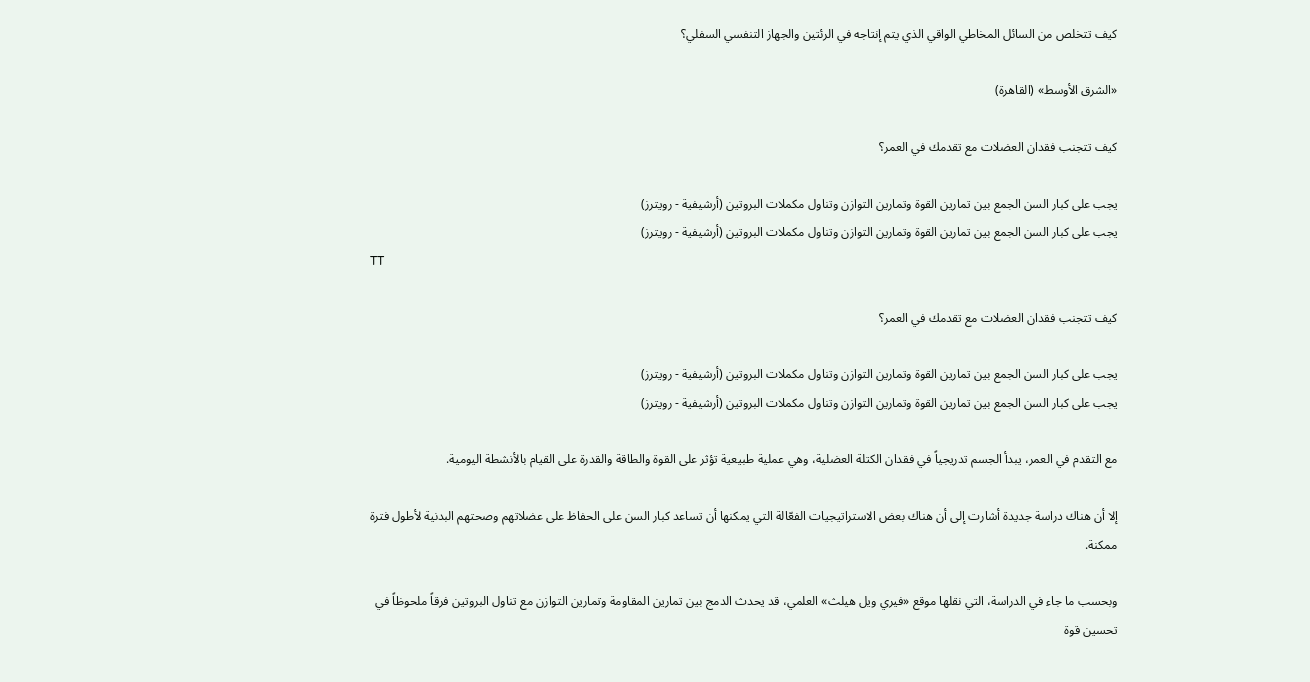كيف تتخلص من السائل المخاطي الواقي الذي يتم إنتاجه في الرئتين والجهاز التنفسي السفلي؟

«الشرق الأوسط» (القاهرة)

كيف تتجنب فقدان العضلات مع تقدمك في العمر؟

يجب على كبار السن الجمع بين تمارين القوة وتمارين التوازن وتناول مكملات البروتين (أرشيفية - رويترز)
يجب على كبار السن الجمع بين تمارين القوة وتمارين التوازن وتناول مكملات البروتين (أرشيفية - رويترز)
TT

كيف تتجنب فقدان العضلات مع تقدمك في العمر؟

يجب على كبار السن الجمع بين تمارين القوة وتمارين التوازن وتناول مكملات البروتين (أرشيفية - رويترز)
يجب على كبار السن الجمع بين تمارين القوة وتمارين التوازن وتناول مكملات البروتين (أرشيفية - رويترز)

مع التقدم في العمر، يبدأ الجسم تدريجياً في فقدان الكتلة العضلية، وهي عملية طبيعية تؤثر على القوة والطاقة والقدرة على القيام بالأنشطة اليومية.

إلا أن هناك دراسة جديدة أشارت إلى أن هناك بعض الاستراتيجيات الفعّالة التي يمكنها أن تساعد كبار السن على الحفاظ على عضلاتهم وصحتهم البدنية لأطول فترة ممكنة.

وبحسب ما جاء في الدراسة، التي نقلها موقع «فيري ويل هيلث» العلمي، قد يحدث الدمج بين تمارين المقاومة وتمارين التوازن مع تناول البروتين فرقاً ملحوظاً في تحسين قوة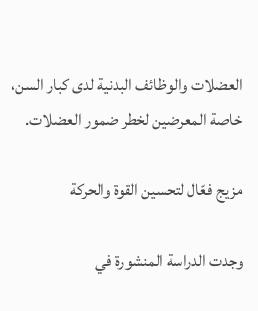العضلات والوظائف البدنية لدى كبار السن، خاصة المعرضين لخطر ضمور العضلات.

مزيج فعّال لتحسين القوة والحركة

وجدت الدراسة المنشورة في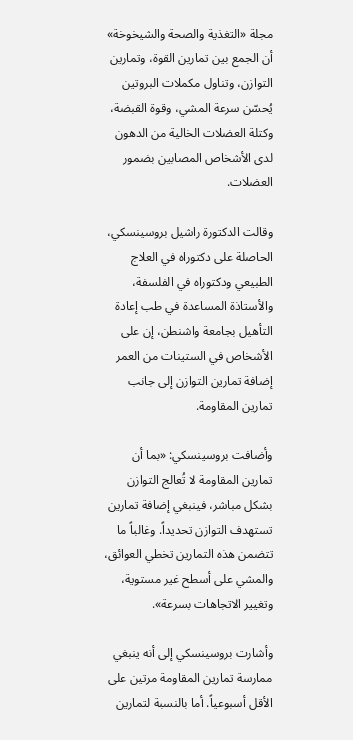مجلة «التغذية والصحة والشيخوخة» أن الجمع بين تمارين القوة، وتمارين التوازن، وتناول مكملات البروتين يُحسّن سرعة المشي، وقوة القبضة، وكتلة العضلات الخالية من الدهون لدى الأشخاص المصابين بضمور العضلات.

وقالت الدكتورة راشيل بروسينسكي، الحاصلة على دكتوراه في العلاج الطبيعي ودكتوراه في الفلسفة، والأستاذة المساعدة في طب إعادة التأهيل بجامعة واشنطن، إن على الأشخاص في الستينات من العمر إضافة تمارين التوازن إلى جانب تمارين المقاومة.

وأضافت بروسينسكي: «بما أن تمارين المقاومة لا تُعالج التوازن بشكل مباشر، فينبغي إضافة تمارين تستهدف التوازن تحديداً. وغالباً ما تتضمن هذه التمارين تخطي العوائق، والمشي على أسطح غير مستوية، وتغيير الاتجاهات بسرعة».

وأشارت بروسينسكي إلى أنه ينبغي ممارسة تمارين المقاومة مرتين على الأقل أسبوعياً. أما بالنسبة لتمارين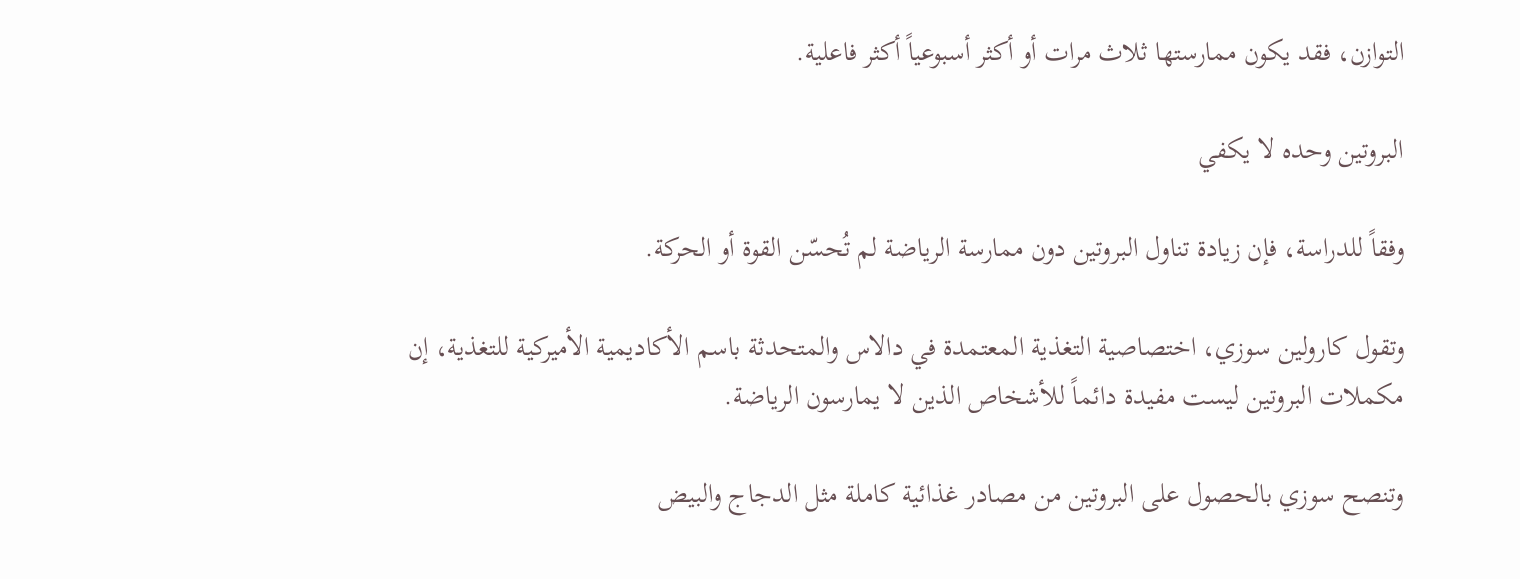التوازن، فقد يكون ممارستها ثلاث مرات أو أكثر أسبوعياً أكثر فاعلية.

البروتين وحده لا يكفي

وفقاً للدراسة، فإن زيادة تناول البروتين دون ممارسة الرياضة لم تُحسّن القوة أو الحركة.

وتقول كارولين سوزي، اختصاصية التغذية المعتمدة في دالاس والمتحدثة باسم الأكاديمية الأميركية للتغذية، إن مكملات البروتين ليست مفيدة دائماً للأشخاص الذين لا يمارسون الرياضة.

وتنصح سوزي بالحصول على البروتين من مصادر غذائية كاملة مثل الدجاج والبيض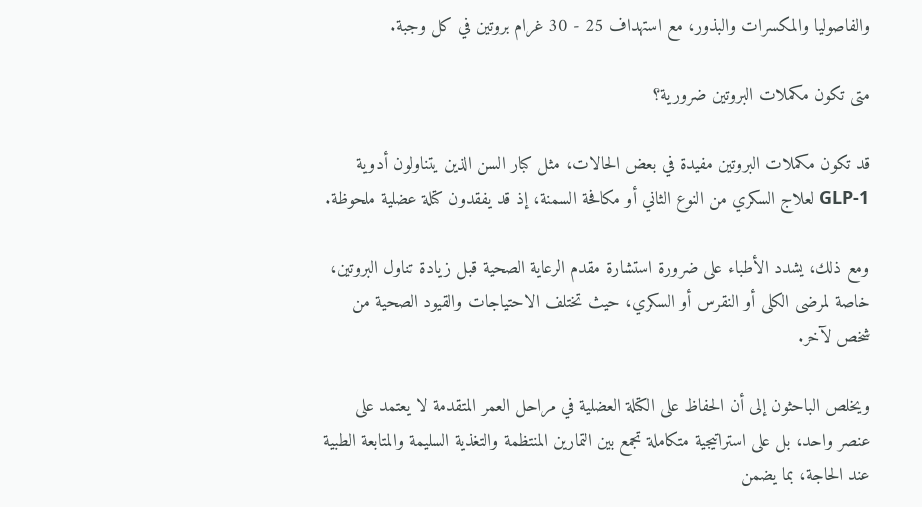والفاصوليا والمكسرات والبذور، مع استهداف 25 - 30 غرام بروتين في كل وجبة.

متى تكون مكملات البروتين ضرورية؟

قد تكون مكملات البروتين مفيدة في بعض الحالات، مثل كبار السن الذين يتناولون أدوية GLP-1 لعلاج السكري من النوع الثاني أو مكافحة السمنة، إذ قد يفقدون كتلة عضلية ملحوظة.

ومع ذلك، يشدد الأطباء على ضرورة استشارة مقدم الرعاية الصحية قبل زيادة تناول البروتين، خاصة لمرضى الكلى أو النقرس أو السكري، حيث تختلف الاحتياجات والقيود الصحية من شخص لآخر.

ويخلص الباحثون إلى أن الحفاظ على الكتلة العضلية في مراحل العمر المتقدمة لا يعتمد على عنصر واحد، بل على استراتيجية متكاملة تجمع بين التمارين المنتظمة والتغذية السليمة والمتابعة الطبية عند الحاجة، بما يضمن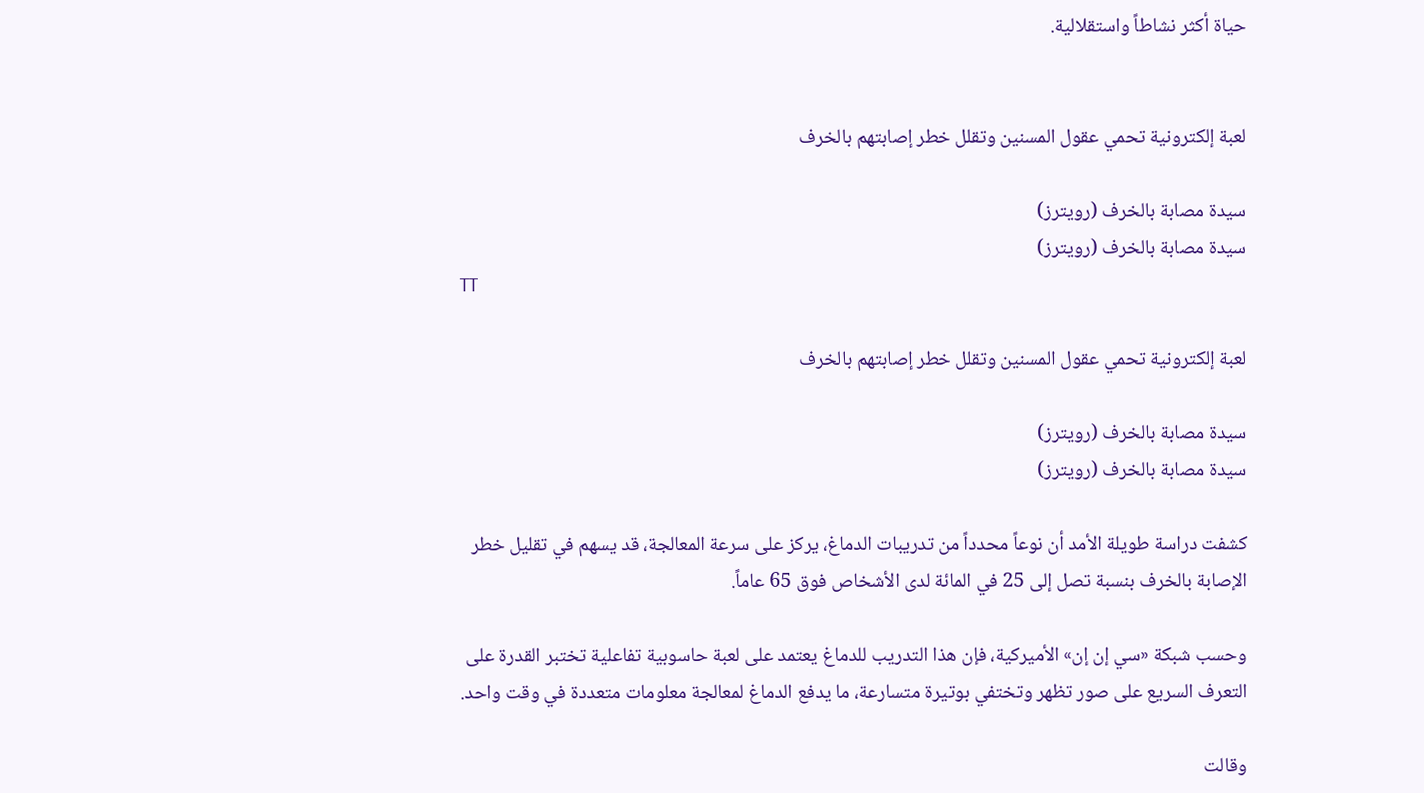حياة أكثر نشاطاً واستقلالية.


لعبة إلكترونية تحمي عقول المسنين وتقلل خطر إصابتهم بالخرف

سيدة مصابة بالخرف (رويترز)
سيدة مصابة بالخرف (رويترز)
TT

لعبة إلكترونية تحمي عقول المسنين وتقلل خطر إصابتهم بالخرف

سيدة مصابة بالخرف (رويترز)
سيدة مصابة بالخرف (رويترز)

كشفت دراسة طويلة الأمد أن نوعاً محدداً من تدريبات الدماغ، يركز على سرعة المعالجة، قد يسهم في تقليل خطر الإصابة بالخرف بنسبة تصل إلى 25 في المائة لدى الأشخاص فوق 65 عاماً.

وحسب شبكة «سي إن إن» الأميركية، فإن هذا التدريب للدماغ يعتمد على لعبة حاسوبية تفاعلية تختبر القدرة على التعرف السريع على صور تظهر وتختفي بوتيرة متسارعة، ما يدفع الدماغ لمعالجة معلومات متعددة في وقت واحد.

وقالت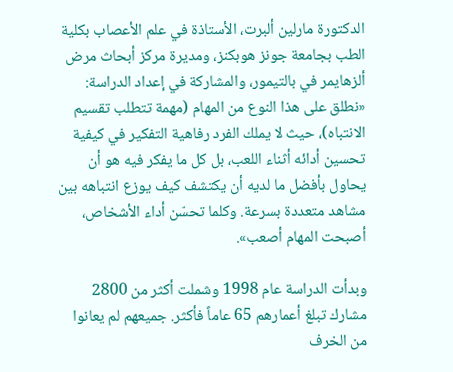الدكتورة مارلين ألبرت، الأستاذة في علم الأعصاب بكلية الطب بجامعة جونز هوبكنز، ومديرة مركز أبحاث مرض ألزهايمر في بالتيمور، والمشاركة في إعداد الدراسة: «نطلق على هذا النوع من المهام (مهمة تتطلب تقسيم الانتباه)، حيث لا يملك الفرد رفاهية التفكير في كيفية تحسين أدائه أثناء اللعب، بل كل ما يفكر فيه هو أن يحاول بأفضل ما لديه أن يكتشف كيف يوزع انتباهه بين مشاهد متعددة بسرعة. وكلما تحسّن أداء الأشخاص، أصبحت المهام أصعب».

وبدأت الدراسة عام 1998 وشملت أكثر من 2800 مشارك تبلغ أعمارهم 65 عاماً فأكثر. جميعهم لم يعانوا من الخرف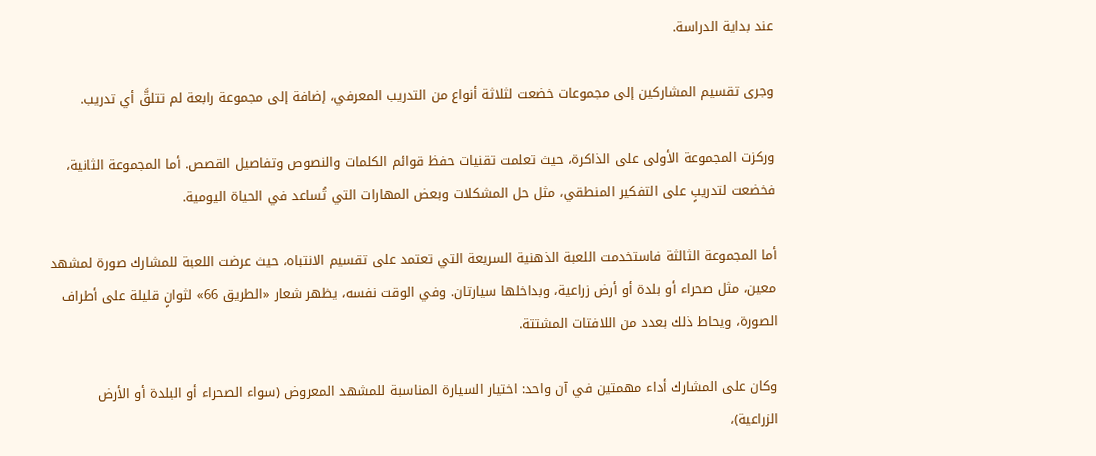عند بداية الدراسة.

وجرى تقسيم المشاركين إلى مجموعات خضعت لثلاثة أنواع من التدريب المعرفي، إضافة إلى مجموعة رابعة لم تتلقَّ أي تدريب.

وركزت المجموعة الأولى على الذاكرة، حيث تعلمت تقنيات حفظ قوائم الكلمات والنصوص وتفاصيل القصص. أما المجموعة الثانية، فخضعت لتدريبٍ على التفكير المنطقي، مثل حل المشكلات وبعض المهارات التي تُساعد في الحياة اليومية.

أما المجموعة الثالثة فاستخدمت اللعبة الذهنية السريعة التي تعتمد على تقسيم الانتباه، حيث عرضت اللعبة للمشارك صورة لمشهد معين، مثل صحراء أو بلدة أو أرض زراعية، وبداخلها سيارتان. وفي الوقت نفسه، يظهر شعار «الطريق 66» لثوانٍ قليلة على أطراف الصورة، ويحاط ذلك بعدد من اللافتات المشتتة.

وكان على المشارك أداء مهمتين في آن واحد: اختيار السيارة المناسبة للمشهد المعروض (سواء الصحراء أو البلدة أو الأرض الزراعية)،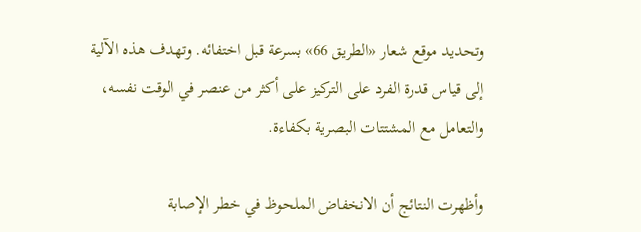وتحديد موقع شعار «الطريق 66» بسرعة قبل اختفائه. وتهدف هذه الآلية إلى قياس قدرة الفرد على التركيز على أكثر من عنصر في الوقت نفسه، والتعامل مع المشتتات البصرية بكفاءة.

وأظهرت النتائج أن الانخفاض الملحوظ في خطر الإصابة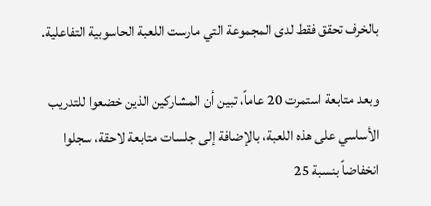بالخرف تحقق فقط لدى المجموعة التي مارست اللعبة الحاسوبية التفاعلية.

وبعد متابعة استمرت 20 عاماً، تبين أن المشاركين الذين خضعوا للتدريب الأساسي على هذه اللعبة، بالإضافة إلى جلسات متابعة لاحقة، سجلوا انخفاضاً بنسبة 25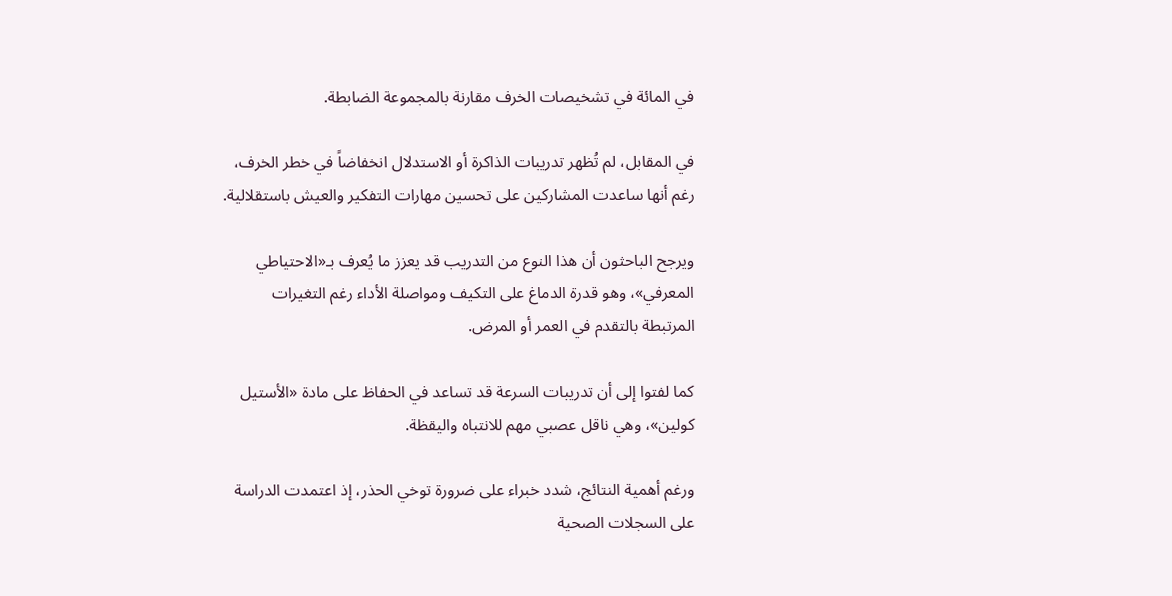في المائة في تشخيصات الخرف مقارنة بالمجموعة الضابطة.

في المقابل، لم تُظهر تدريبات الذاكرة أو الاستدلال انخفاضاً في خطر الخرف، رغم أنها ساعدت المشاركين على تحسين مهارات التفكير والعيش باستقلالية.

ويرجح الباحثون أن هذا النوع من التدريب قد يعزز ما يُعرف بـ«الاحتياطي المعرفي»، وهو قدرة الدماغ على التكيف ومواصلة الأداء رغم التغيرات المرتبطة بالتقدم في العمر أو المرض.

كما لفتوا إلى أن تدريبات السرعة قد تساعد في الحفاظ على مادة «الأستيل كولين»، وهي ناقل عصبي مهم للانتباه واليقظة.

ورغم أهمية النتائج، شدد خبراء على ضرورة توخي الحذر، إذ اعتمدت الدراسة على السجلات الصحية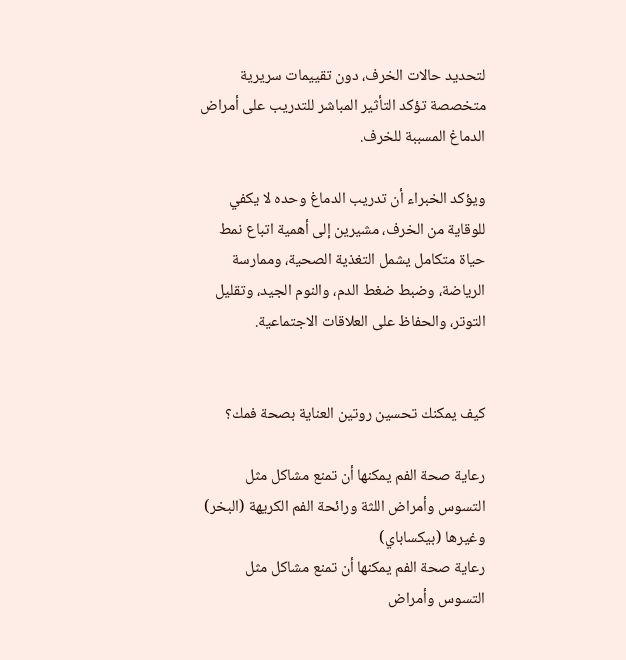لتحديد حالات الخرف، دون تقييمات سريرية متخصصة تؤكد التأثير المباشر للتدريب على أمراض الدماغ المسببة للخرف.

ويؤكد الخبراء أن تدريب الدماغ وحده لا يكفي للوقاية من الخرف، مشيرين إلى أهمية اتباع نمط حياة متكامل يشمل التغذية الصحية، وممارسة الرياضة، وضبط ضغط الدم، والنوم الجيد، وتقليل التوتر، والحفاظ على العلاقات الاجتماعية.


كيف يمكنك تحسين روتين العناية بصحة فمك؟

رعاية صحة الفم يمكنها أن تمنع مشاكل مثل التسوس وأمراض اللثة ورائحة الفم الكريهة (البخر) وغيرها (بيكساباي)
رعاية صحة الفم يمكنها أن تمنع مشاكل مثل التسوس وأمراض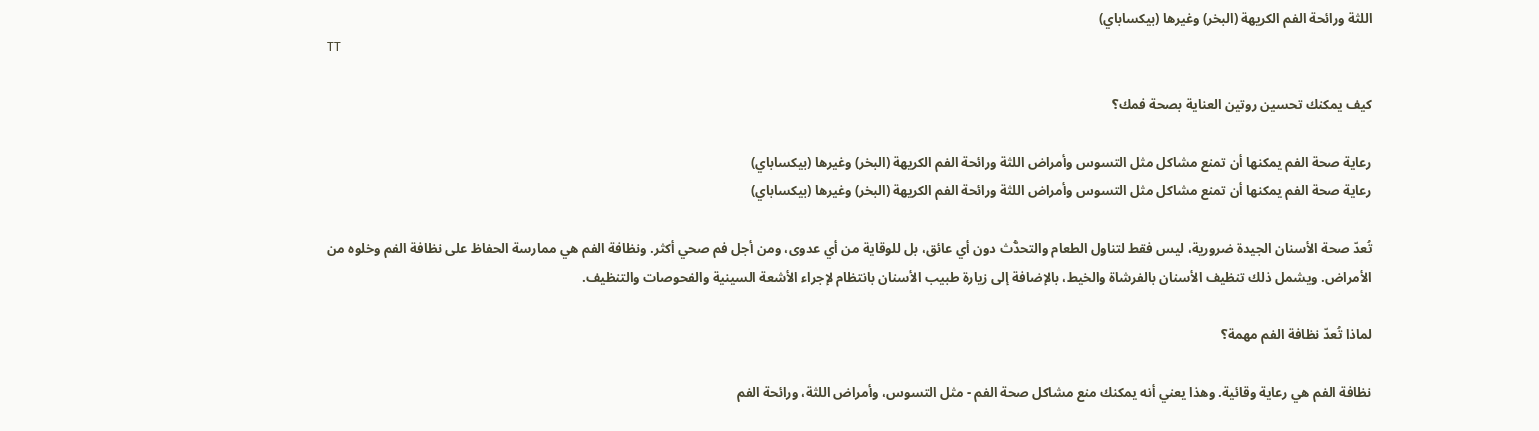اللثة ورائحة الفم الكريهة (البخر) وغيرها (بيكساباي)
TT

كيف يمكنك تحسين روتين العناية بصحة فمك؟

رعاية صحة الفم يمكنها أن تمنع مشاكل مثل التسوس وأمراض اللثة ورائحة الفم الكريهة (البخر) وغيرها (بيكساباي)
رعاية صحة الفم يمكنها أن تمنع مشاكل مثل التسوس وأمراض اللثة ورائحة الفم الكريهة (البخر) وغيرها (بيكساباي)

تُعدّ صحة الأسنان الجيدة ضرورية، ليس فقط لتناول الطعام والتحدُّث دون أي عائق، بل للوقاية من أي عدوى، ومن أجل فم صحي أكثر. ونظافة الفم هي ممارسة الحفاظ على نظافة الفم وخلوه من الأمراض. ويشمل ذلك تنظيف الأسنان بالفرشاة والخيط، بالإضافة إلى زيارة طبيب الأسنان بانتظام لإجراء الأشعة السينية والفحوصات والتنظيف.

لماذا تُعدّ نظافة الفم مهمة؟

نظافة الفم هي رعاية وقائية. وهذا يعني أنه يمكنك منع مشاكل صحة الفم - مثل التسوس، وأمراض اللثة، ورائحة الفم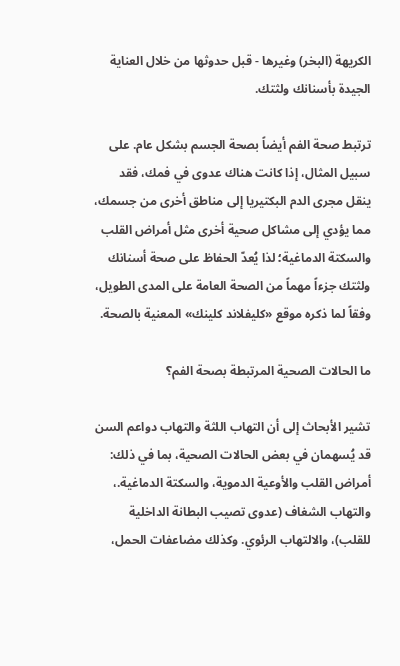الكريهة (البخر) وغيرها - قبل حدوثها من خلال العناية الجيدة بأسنانك ولثتك.

ترتبط صحة الفم أيضاً بصحة الجسم بشكل عام. على سبيل المثال، إذا كانت هناك عدوى في فمك، فقد ينقل مجرى الدم البكتيريا إلى مناطق أخرى من جسمك، مما يؤدي إلى مشاكل صحية أخرى مثل أمراض القلب والسكتة الدماغية؛ لذا يُعدّ الحفاظ على صحة أسنانك ولثتك جزءاً مهماً من الصحة العامة على المدى الطويل، وفقاً لما ذكره موقع «كليفلاند كلينك» المعنية بالصحة.

ما الحالات الصحية المرتبطة بصحة الفم؟

تشير الأبحاث إلى أن التهاب اللثة والتهاب دواعم السن قد يُسهمان في بعض الحالات الصحية، بما في ذلك: أمراض القلب والأوعية الدموية، والسكتة الدماغية.، والتهاب الشغاف (عدوى تصيب البطانة الداخلية للقلب)، والالتهاب الرئوي. وكذلك مضاعفات الحمل،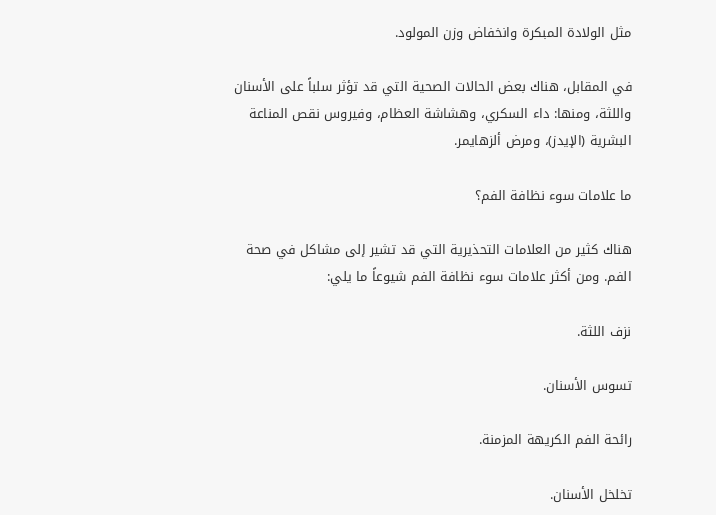مثل الولادة المبكرة وانخفاض وزن المولود.

في المقابل، هناك بعض الحالات الصحية التي قد تؤثر سلباً على الأسنان واللثة، ومنها: داء السكري، وهشاشة العظام، وفيروس نقص المناعة البشرية (الإيدز)، ومرض ألزهايمر.

ما علامات سوء نظافة الفم؟

هناك كثير من العلامات التحذيرية التي قد تشير إلى مشاكل في صحة الفم. ومن أكثر علامات سوء نظافة الفم شيوعاً ما يلي:

نزف اللثة.

تسوس الأسنان.

رائحة الفم الكريهة المزمنة.

تخلخل الأسنان.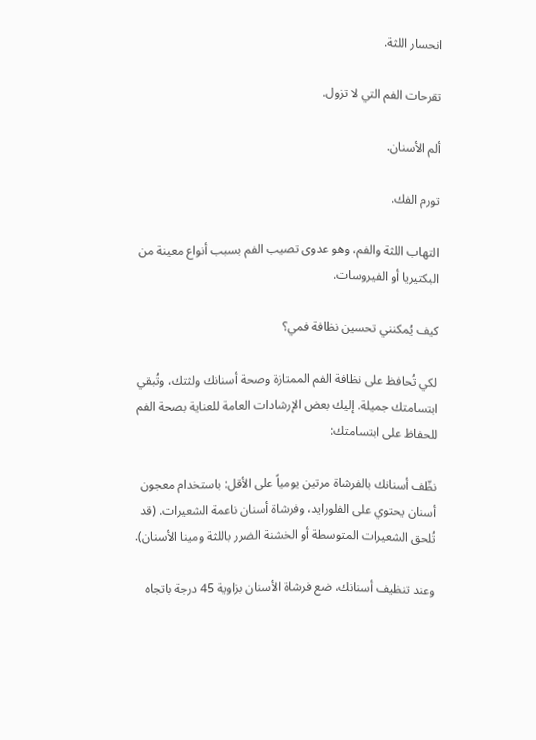انحسار اللثة.

تقرحات الفم التي لا تزول.

ألم الأسنان.

تورم الفك.

التهاب اللثة والفم، وهو عدوى تصيب الفم بسبب أنواع معينة من البكتيريا أو الفيروسات.

كيف يُمكنني تحسين نظافة فمي؟

لكي تُحافظ على نظافة الفم الممتازة وصحة أسنانك ولثتك، وتُبقي ابتسامتك جميلة. إليك بعض الإرشادات العامة للعناية بصحة الفم للحفاظ على ابتسامتك:

نظّف أسنانك بالفرشاة مرتين يومياً على الأقل: باستخدام معجون أسنان يحتوي على الفلورايد، وفرشاة أسنان ناعمة الشعيرات. (قد تُلحق الشعيرات المتوسطة أو الخشنة الضرر باللثة ومينا الأسنان).

وعند تنظيف أسنانك، ضع فرشاة الأسنان بزاوية 45 درجة باتجاه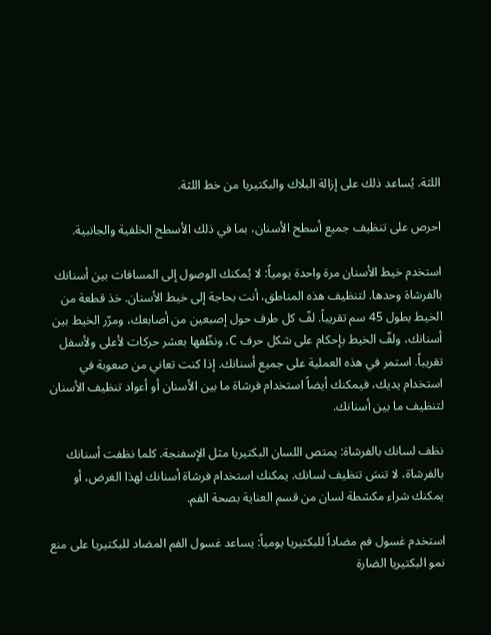اللثة. يُساعد ذلك على إزالة البلاك والبكتيريا من خط اللثة.

احرص على تنظيف جميع أسطح الأسنان، بما في ذلك الأسطح الخلفية والجانبية.

استخدم خيط الأسنان مرة واحدة يومياً: لا يُمكنك الوصول إلى المسافات بين أسنانك بالفرشاة وحدها. لتنظيف هذه المناطق، أنت بحاجة إلى خيط الأسنان. خذ قطعة من الخيط بطول 45 سم تقريباً. لفّ كل طرف حول إصبعين من أصابعك، ومرّر الخيط بين أسنانك، ولفّ الخيط بإحكام على شكل حرف C، ونظّفها بعشر حركات لأعلى ولأسفل تقريباً. استمر في هذه العملية على جميع أسنانك. إذا كنت تعاني من صعوبة في استخدام يديك، فيمكنك أيضاً استخدام فرشاة ما بين الأسنان أو أعواد تنظيف الأسنان لتنظيف ما بين أسنانك.

نظف لسانك بالفرشاة: يمتص اللسان البكتيريا مثل الإسفنجة. كلما نظفت أسنانك بالفرشاة، لا تنسَ تنظيف لسانك. يمكنك استخدام فرشاة أسنانك لهذا الغرض، أو يمكنك شراء مكشطة لسان من قسم العناية بصحة الفم.

استخدم غسول فم مضاداً للبكتيريا يومياً: يساعد غسول الفم المضاد للبكتيريا على منع نمو البكتيريا الضارة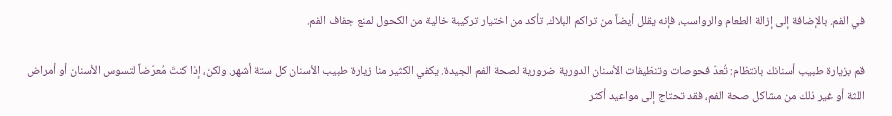في الفم. بالإضافة إلى إزالة الطعام والرواسب، فإنه يقلل أيضاً من تراكم البلاك. تأكد من اختيار تركيبة خالية من الكحول لمنع جفاف الفم.

قم بزيارة طبيب أسنانك بانتظام: تُعدّ فحوصات وتنظيفات الأسنان الدورية ضرورية لصحة الفم الجيدة. يكفي الكثير منا زيارة طبيب الأسنان كل ستة أشهر. ولكن، إذا كنتَ مُعرّضاً لتسوس الأسنان أو أمراض اللثة أو غير ذلك من مشاكل صحة الفم، فقد تحتاج إلى مواعيد أكثر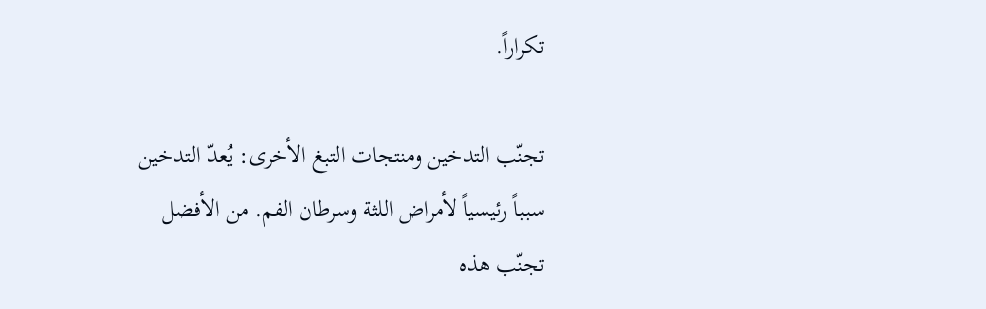تكراراً.

تجنّب التدخين ومنتجات التبغ الأخرى: يُعدّ التدخين سبباً رئيسياً لأمراض اللثة وسرطان الفم. من الأفضل تجنّب هذه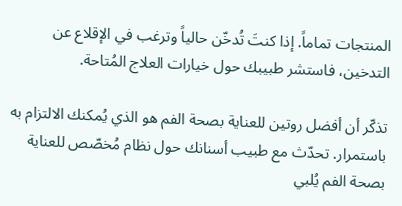المنتجات تماماً. إذا كنتَ تُدخّن حالياً وترغب في الإقلاع عن التدخين، فاستشر طبيبك حول خيارات العلاج المُتاحة.

تذكّر أن أفضل روتين للعناية بصحة الفم هو الذي يُمكنك الالتزام به باستمرار. تحدّث مع طبيب أسنانك حول نظام مُخصّص للعناية بصحة الفم يُلبي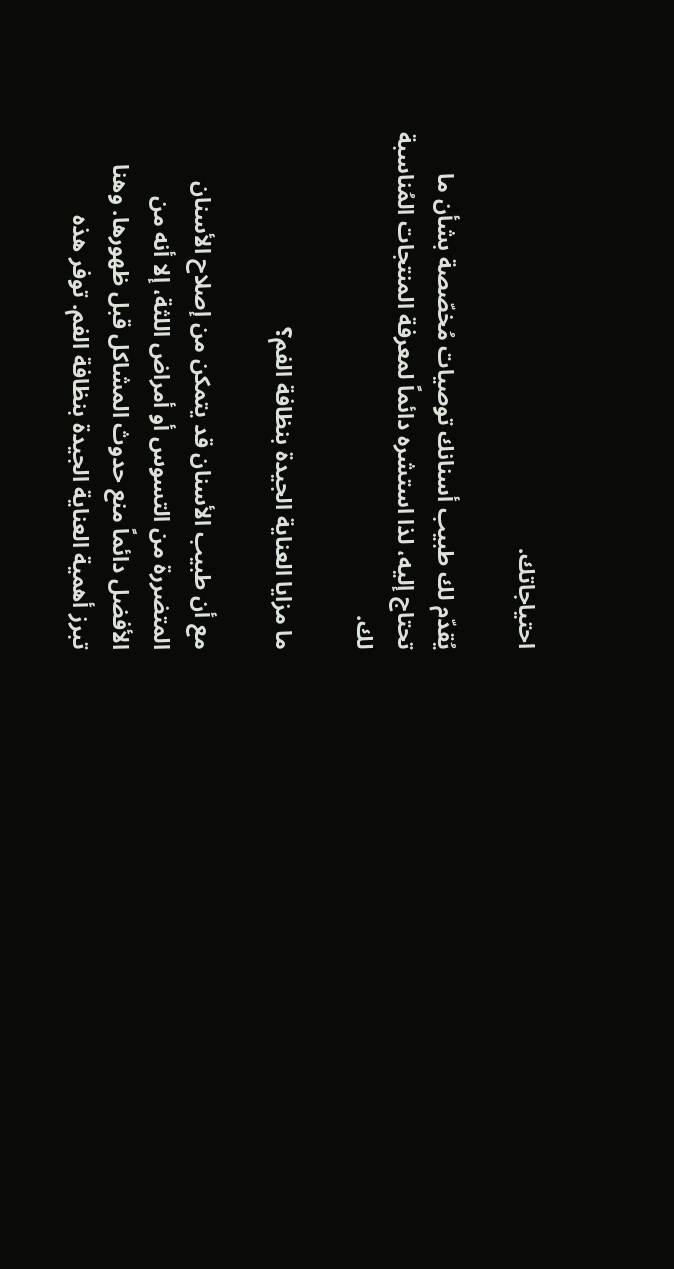احتياجاتك.

يُقدّم لك طبيب أسنانك توصيات مُخصّصة بشأن ما تحتاج إليه، لذا استشره دائماً لمعرفة المنتجات المُناسبة لك.

ما مزايا العناية الجيدة بنظافة الفم؟

مع أن طبيب الأسنان قد يتمكن من إصلاح الأسنان المتضررة من التسوس أو أمراض اللثة، إلا أنه من الأفضل دائماً منع حدوث المشاكل قبل ظهورها. وهنا تبرز أهمية العناية الجيدة بنظافة الفم. توفر هذه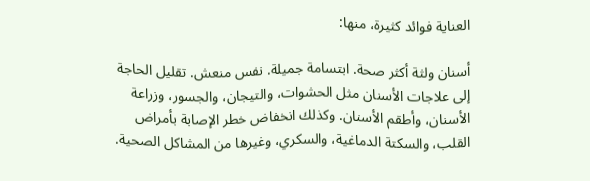العناية فوائد كثيرة، منها:

أسنان ولثة أكثر صحة. ابتسامة جميلة. نفس منعش. تقليل الحاجة إلى علاجات الأسنان مثل الحشوات، والتيجان، والجسور، وزراعة الأسنان، وأطقم الأسنان. وكذلك انخفاض خطر الإصابة بأمراض القلب، والسكتة الدماغية، والسكري، وغيرها من المشاكل الصحية.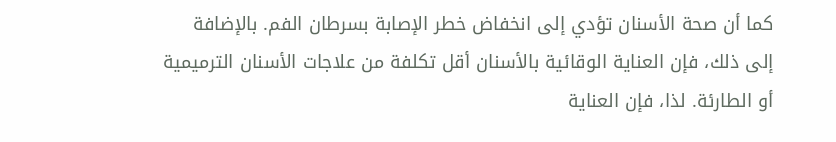كما أن صحة الأسنان تؤدي إلى انخفاض خطر الإصابة بسرطان الفم. بالإضافة إلى ذلك، فإن العناية الوقائية بالأسنان أقل تكلفة من علاجات الأسنان الترميمية أو الطارئة. لذا، فإن العناية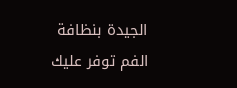الجيدة بنظافة الفم توفر عليك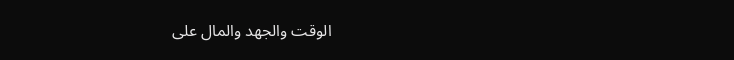الوقت والجهد والمال على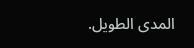المدى الطويل.